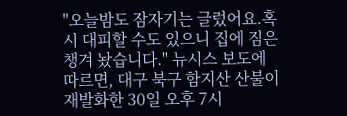"오늘밤도 잠자기는 글렀어요.혹시 대피할 수도 있으니 집에 짐은 챙겨 놨습니다." 뉴시스 보도에 따르면, 대구 북구 함지산 산불이 재발화한 30일 오후 7시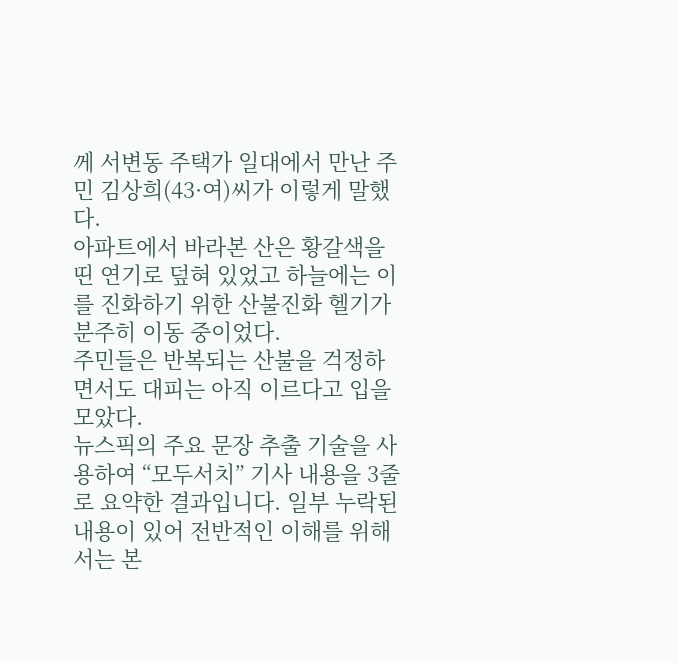께 서변동 주택가 일대에서 만난 주민 김상희(43·여)씨가 이렇게 말했다.
아파트에서 바라본 산은 황갈색을 띤 연기로 덮혀 있었고 하늘에는 이를 진화하기 위한 산불진화 헬기가 분주히 이동 중이었다.
주민들은 반복되는 산불을 걱정하면서도 대피는 아직 이르다고 입을 모았다.
뉴스픽의 주요 문장 추출 기술을 사용하여 “모두서치” 기사 내용을 3줄로 요약한 결과입니다. 일부 누락된 내용이 있어 전반적인 이해를 위해서는 본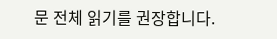문 전체 읽기를 권장합니다.